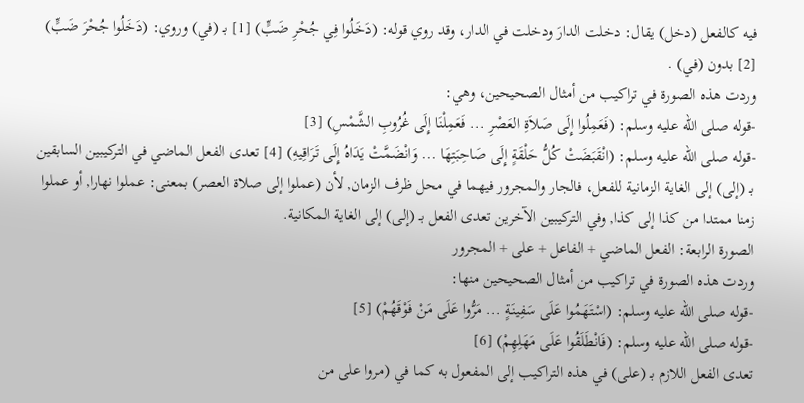فيه كالفعل (دخل) يقال: دخلت الدارَ ودخلت في الدار، وقد روي قوله: (دَخَلُوا فِي جُحْرِ ضَبٍّ) [1] بـ (في) وروي: (دَخَلُوا جُحْرَ ضَبٍّ) [2] بدون (في) .
وردت هذه الصورة في تراكيب من أمثال الصحيحين، وهي:
-قوله صلى الله عليه وسلم: (فَعَمِلُوا إِلَى صَلاَةِ العَصْرِ ... فَعَمِلْنَا إِلَى غُرُوبِ الشَّمْسِ) [3]
-قوله صلى الله عليه وسلم: (انْقَبَضَتْ كُلُّ حَلْقَةٍ إِلَى صَاحِبَتِهَا ... وَانْضَمَّتْ يَدَاهُ إِلَى تَرَاقِيهِ) [4] تعدى الفعل الماضي في التركيبين السابقين بـ (إلى) إلى الغاية الزمانية للفعل، فالجار والمجرور فيهما في محل ظرف الزمان, لأن (عملوا إلى صلاة العصر) بمعنى: عملوا نهارا, أو عملوا زمنا ممتدا من كذا إلى كذا, وفي التركيبين الآخرين تعدى الفعل بـ (إلى) إلى الغاية المكانية.
الصورة الرابعة: الفعل الماضي + الفاعل + على + المجرور
وردت هذه الصورة في تراكيب من أمثال الصحيحين منها:
-قوله صلى الله عليه وسلم: (اسْتَهَمُوا عَلَى سَفِينَةٍ ... مَرُّوا عَلَى مَنْ فَوْقَهُمْ) [5]
-قوله صلى الله عليه وسلم: (فَانْطَلَقُوا عَلَى مَهَلِهِمْ) [6]
تعدى الفعل اللازم بـ (على) في هذه التراكيب إلى المفعول به كما في (مروا على من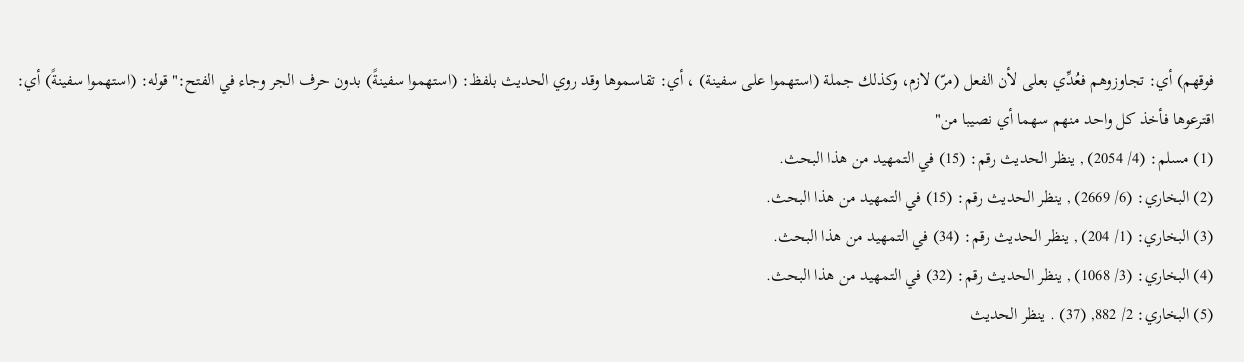فوقهم) أي: تجاوزوهم فعُدِّي بعلى لأن الفعل (مرّ) لازم، وكذلك جملة (استهموا على سفينة) ، أي: تقاسموها وقد روي الحديث بلفظ: (استهموا سفينةً) بدون حرف الجر وجاء في الفتح:"قوله: (استهموا سفينةً) أي: اقترعوها فأخذ كل واحد منهم سهما أي نصيبا من"
(1) مسلم: (4/ 2054) , ينظر الحديث رقم: (15) في التمهيد من هذا البحث.
(2) البخاري: (6/ 2669) , ينظر الحديث رقم: (15) في التمهيد من هذا البحث.
(3) البخاري: (1/ 204) , ينظر الحديث رقم: (34) في التمهيد من هذا البحث.
(4) البخاري: (3/ 1068) , ينظر الحديث رقم: (32) في التمهيد من هذا البحث.
(5) البخاري: 2/ 882, (37) . ينظر الحديث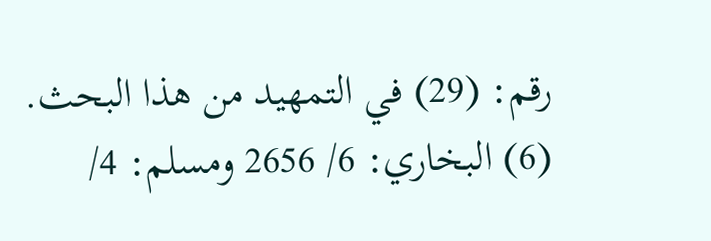رقم: (29) في التمهيد من هذا البحث.
(6) البخاري: 6/ 2656 ومسلم: 4/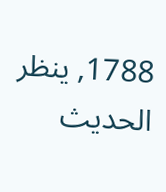1788, ينظر الحديث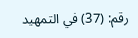رقم: (37) في التمهيد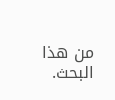من هذا البحث.